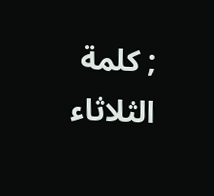; كلمة الثلاثاء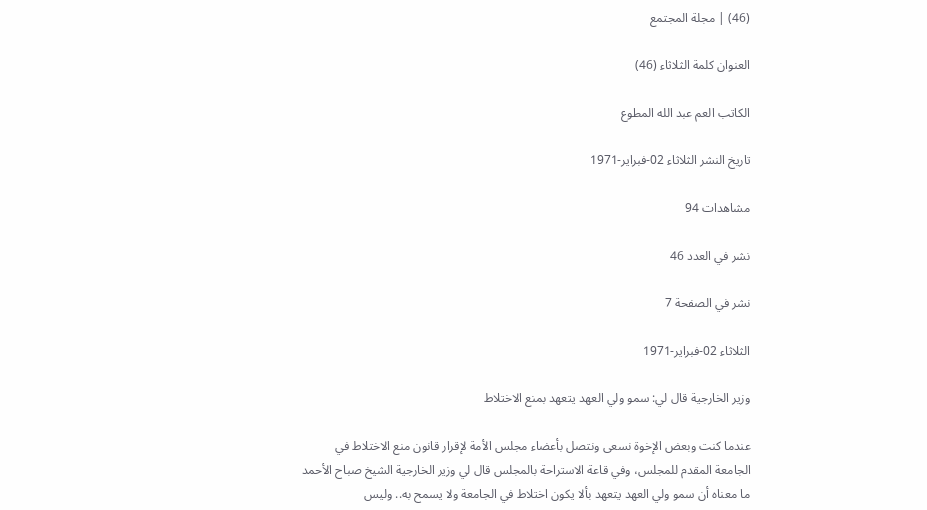(46) | مجلة المجتمع

العنوان كلمة الثلاثاء (46)

الكاتب العم عبد الله المطوع

تاريخ النشر الثلاثاء 02-فبراير-1971

مشاهدات 94

نشر في العدد 46

نشر في الصفحة 7

الثلاثاء 02-فبراير-1971

وزير الخارجية قال لي: سمو ولي العهد يتعهد بمنع الاختلاط

عندما كنت وبعض الإخوة نسعى ونتصل بأعضاء مجلس الأمة لإقرار قانون منع الاختلاط في الجامعة المقدم للمجلس، وفي قاعة الاستراحة بالمجلس قال لي وزير الخارجية الشيخ صباح الأحمد ما معناه أن سمو ولي العهد يتعهد بألا يكون اختلاط في الجامعة ولا يسمح به.. وليس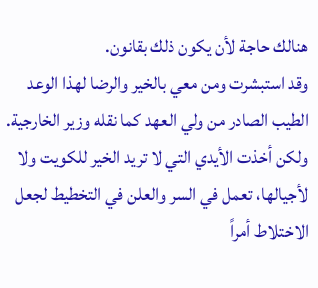هنالك حاجة لأن يكون ذلك بقانون.
وقد استبشرت ومن معي بالخير والرضا لهذا الوعد الطيب الصادر من ولي العهد كما نقله وزير الخارجية. ولكن أخذت الأيدي التي لا تريد الخير للكويت ولا لأجيالها، تعمل في السر والعلن في التخطيط لجعل الاختلاط أمراً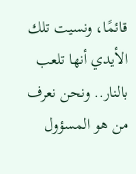قائمًا، ونسيت تلك الأيدي أنها تلعب بالنار.. ونحن نعرف من هو المسؤول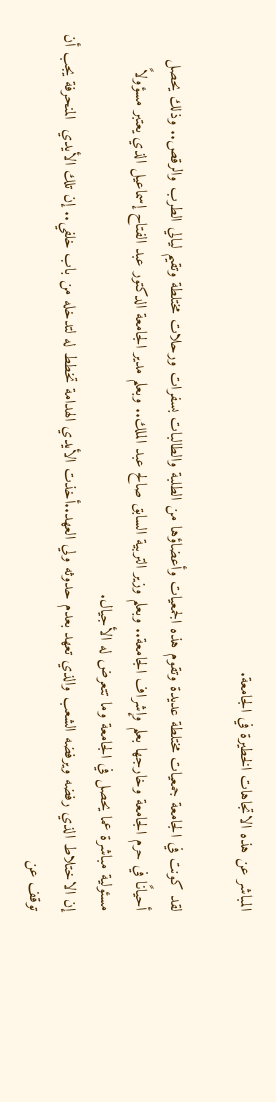المباشر عن هذه الاتجاهات الخطيرة في الجامعة.

لقد كونت في الجامعة جمعيات مختلطة عديدة وتقوم هذه الجمعيات وأعضاؤها من الطلبة والطالبات بسفرات ورحلات مختلطة وتقيم ليالي الطرب والرقص.. وذلك يحصل أحيانًا في حرم الجامعة وخارجها بعلم وإشراف الجامعة.. وبعلم وزير التربية السابق صالح عبد الملك.. وبعلم مدير الجامعة الدكتور عبد الفتاح إسماعيل الذي يعتبر مسؤولاً مسئولية مباشرة عما يحصل في الجامعة وما تتعرض له الأجيال.
إن الاختلاط الذي رفضه ويرفضه الشعب والذي تعهد بعدم حدوثه ولي العهد..أخذت الأيدي الهدامة تخطط له لتدخله من باب خلفي.. إن تلك الأيدي  المنحرفة يجب أن توقف عن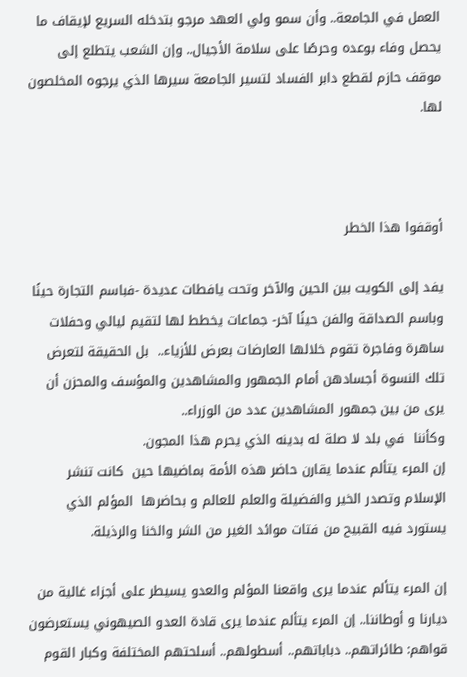العمل في الجامعة.. وأن سمو ولي العهد مرجو بتدخله السريع لإيقاف ما يحصل وفاء بوعده وحرصًا على سلامة الأجيال.. وإن الشعب يتطلع إلى موقف حازم لقطع دابر الفساد لتسير الجامعة سيرها الذي يرجوه المخلصون لها.



أوقفوا هذا الخطر

يفد إلى الكويت بين الحين والآخر وتحت يافطات عديدة -فباسم التجارة حينًا وباسم الصداقة والفن حينًا آخر- جماعات يخطط لها لتقيم ليالي وحفلات ساهرة وفاجرة تقوم خلالها العارضات بعرض للأزياء..  بل الحقيقة لتعرض تلك النسوة أجسادهن أمام الجمهور والمشاهدين والمؤسف والمحزن أن يرى من بين جمهور المشاهدين عدد من الوزراء..
وكأننا  في بلد لا صلة له بدينه الذي يحرم هذا المجون.
إن المرء يتألم عندما يقارن حاضر هذه الأمة بماضيها حين  كانت تنشر الإسلام وتصدر الخير والفضيلة والعلم للعالم و بحاضرها  المؤلم الذي يستورد فيه القبيح من فتات موائد الغير من الشر والخنا والرذيلة.

إن المرء يتألم عندما يرى واقعنا المؤلم والعدو يسيطر على أجزاء غالية من ديارنا و أوطاننا.. إن المرء يتألم عندما يرى قادة العدو الصيهوني يستعرضون قواهم: طائراتهم.. دباباتهم.. أسطولهم.. أسلحتهم المختلفة وكبار القوم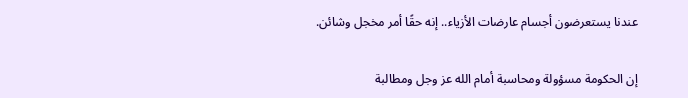عندنا يستعرضون أجسام عارضات الأزياء.. إنه حقًا أمر مخجل وشائن.

إن الحكومة مسؤولة ومحاسبة أمام الله عز وجل ومطالبة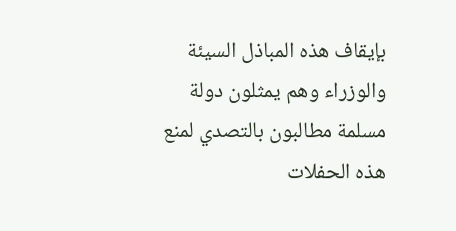بإيقاف هذه المباذل السيئة والوزراء وهم يمثلون دولة مسلمة مطالبون بالتصدي لمنع هذه الحفلات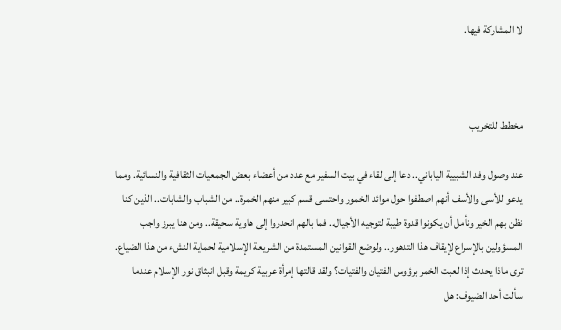لا المشاركة فيها.



مخطط للتخريب

عند وصول وفد الشبيية الياباني.. دعا إلى لقاء في بيت السفير مع عدد من أعضاء بعض الجمعيات الثقافية والنسائية. ومما يدعو للأسى والأسف أنهم اصطفوا حول موائد الخمور واحتسى قسم كبير منهم الخمرة.. من الشباب والشابات.. الذين كنا نظن بهم الخير ونأمل أن يكونوا قدوة طيبة لتوجيه الأجيال.. فما بالهم انحدروا إلى هاوية سحيقة.. ومن هنا يبرز واجب المسؤولين بالإسراع لإيقاف هذا التدهور.. ولوضع القوانين المستمدة من الشريعة الإسلامية لحماية النشء من هذا الضياع. ترى ماذا يحدث إذا لعبت الخمر برؤوس الفتيان والفتيات؟ ولقد قالتها إمرأة عربية كريمة وقبل انبثاق نور الإسلام عندما سألت أحد الضيوف: هل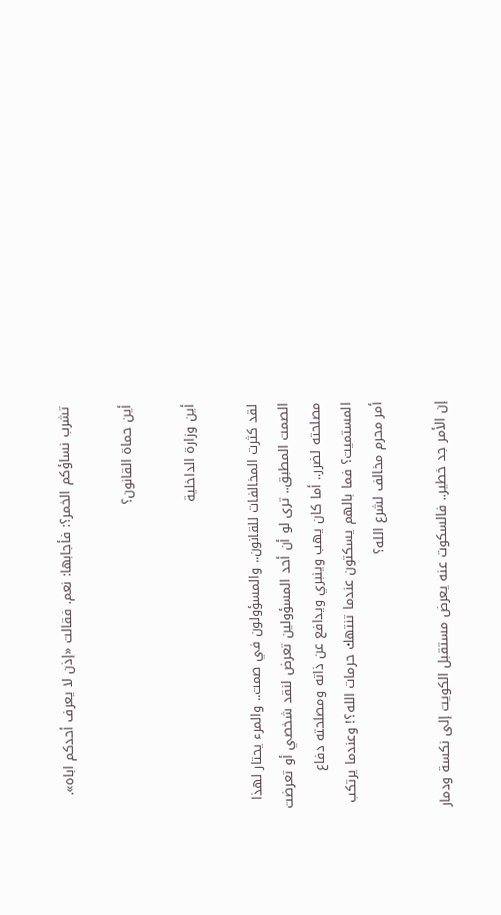تشرب نساؤكم الخمر؟: فأجابها: نعم. فقالت «إذن لا يعرف أحدكم اباه».

أين حماة القانون؟

أين وزارة الداخلية

لقد كثرت المخالفات للقانون.. والمسؤولون في صمت.. والمرء يحتار لهذا الصمت المطبق.. ترى لو أن أحد المسؤولين تعرض لنقد شخصي أو تعرضت مصلحته لضرر.. أما كان يهب وينبري ويدافع عن ذاته ومصلحته دفاع المستميت؟ فما بالهم يسكتون عندما تنتهك حرمات الله؟! وعندما يرتكب أمر محرم مخالف لشرع الله؟

إن الأمر جد خطير.. فالسكوت عنه يعرض مستقبل الكويت إلى نكسة ودمار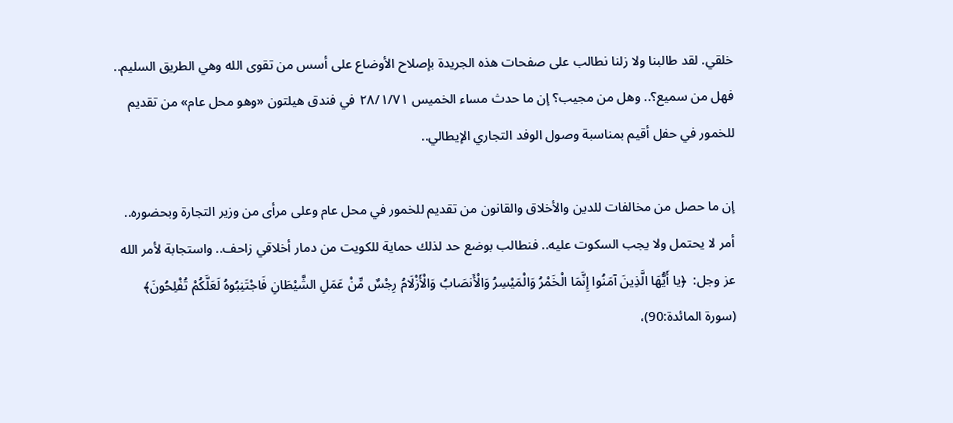خلقي. لقد طالبنا ولا زلنا نطالب على صفحات هذه الجريدة بإصلاح الأوضاع على أسس من تقوى الله وهي الطريق السليم.. فهل من سميع؟.. وهل من مجيب؟ إن ما حدث مساء الخميس ٢٨/١/٧١ في فندق هيلتون «وهو محل عام» من تقديم للخمور في حفل أقيم بمناسبة وصول الوفد التجاري الإيطالي..

إن ما حصل من مخالفات للدين والأخلاق والقانون من تقديم للخمور في محل عام وعلى مرأى من وزير التجارة وبحضوره.. أمر لا يحتمل ولا يجب السكوت عليه.. فنطالب بوضع حد لذلك حماية للكويت من دمار أخلاقي زاحف.. واستجابة لأمر الله عز وجل:  ﴿يا أَيُّهَا الَّذِينَ آمَنُوا إِنَّمَا الْخَمْرُ وَالْمَيْسِرُ وَالْأَنصَابُ وَالْأَزْلَامُ رِجْسٌ مِّنْ عَمَلِ الشَّيْطَانِ فَاجْتَنِبُوهُ لَعَلَّكُمْ تُفْلِحُونَ﴾  (سورة المائدة:90)،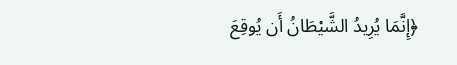﴿إِنَّمَا يُرِيدُ الشَّيْطَانُ أَن يُوقِعَ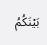بَيْنَكُمُ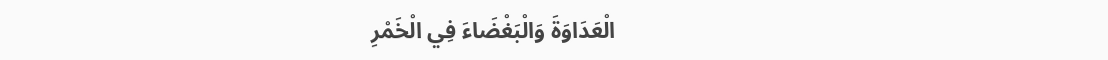الْعَدَاوَةَ وَالْبَغْضَاءَ فِي الْخَمْرِ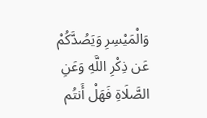وَالْمَيْسِرِ وَيَصُدَّكُمْ عَن ذِكْرِ اللَّهِ وَعَنِ الصَّلَاةِ فَهَلْ أَنتُم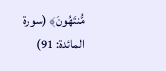مُّنتَهُونَ﴾ (سورة المائدة: 91)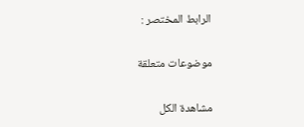الرابط المختصر :

موضوعات متعلقة

مشاهدة الكل